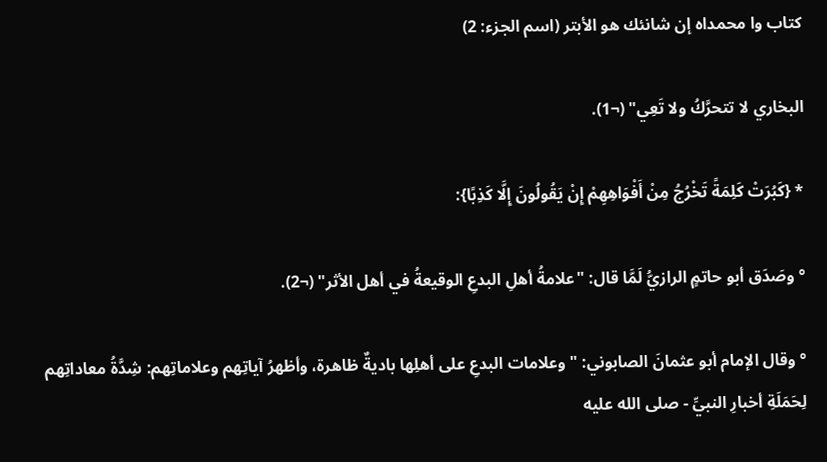كتاب وا محمداه إن شانئك هو الأبتر (اسم الجزء: 2)

البخاري لا تتحرَّكُ ولا تَعِي" (¬1).

* {كَبُرَتْ كَلِمَةً تَخْرُجُ مِنْ أَفْوَاهِهِمْ إِنْ يَقُولُونَ إِلَّا كَذِبًا}:

° وصَدَق أبو حاتمٍ الرازيُّ لَمَّا قال: "علامةُ أهلِ البدعِ الوقيعةُ في أهل الأثر" (¬2).

° وقال الإمام أبو عثمانَ الصابوني: "وعلامات البدعِ على أهلِها باديةٌ ظاهرة، وأظهرُ آياتِهم وعلاماتِهم: شِدَّةُ معاداتِهم لِحَمَلَةِ أخبارِ النبيِّ - صلى الله عليه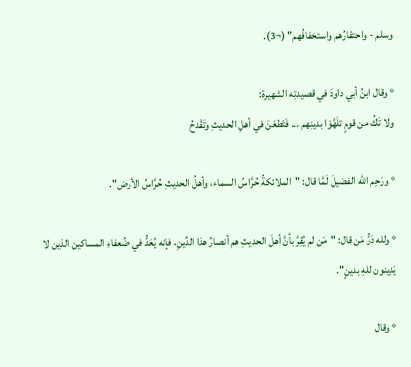وسلم - واحتقارُهم واستخفافُهم" (¬3).

° وقال ابنُ أبي داودَ في قصيدتِه الشهيرة:
ولا تَكُ من قومٍ تلَهَّوْا بدينِهم ... فَتْطعَنَ في أهلِ الحديثِ وتَقْدحُ

° ورَحِم الله الفضيلَ لَمَّا قال: "الملائكةُ حُرَّاسُ السماء، وأهلُ الحديثِ حُرَّاسُ الأرض".

° ولله دَرُّ مَن قال: "مَن لم يُقِرَّ بأنَّ أهلَ الحديثِ هم أنصارُ هذا الدِّينِ، فإنه يُعَدُّ في ضُعفاءِ المساكين الذين لا يَدِينون للهِ بدينٍ".

° وقال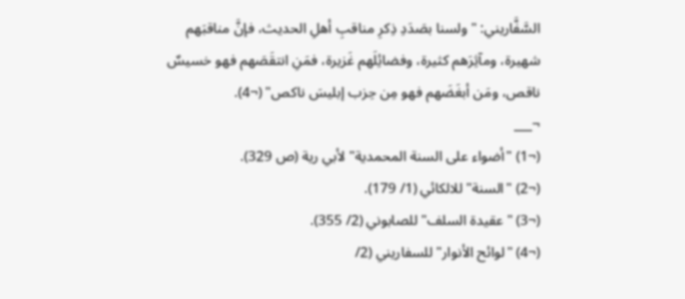السَّفَّاريني: "ولسنا بصَدَدِ ذِكرِ مناقبِ أهلِ الحديث، فإنَّ مناقبَهم شهيرة، ومآثِرَهم كثيرة، وفضائِلَهم غَزيرة، فمَنِ انتقَصَهم فهو خسيسٌ ناقص، ومَن أبغَضَهم فهو مِن حِزب إبليسَ ناكص" (¬4).
¬___
(¬1) "أضواء على السنة المحمدية" لأبي رية (ص 329).
(¬2) "السنة" للالكائي (1/ 179).
(¬3) "عقيدة السلف" للصابوني (2/ 355).
(¬4) "لوائح الأنوار" للسفاريني (2/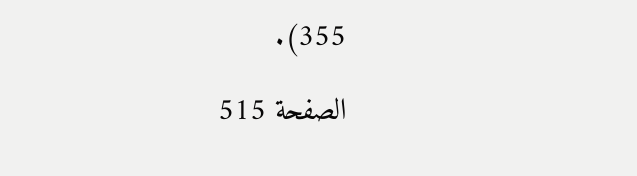355).

الصفحة 515